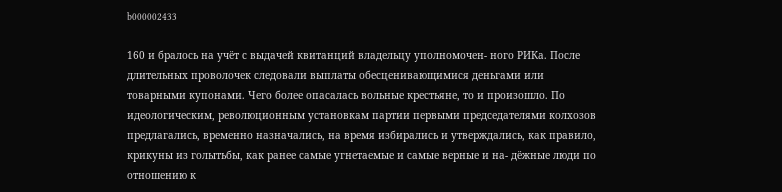b000002433

160 и бралось на учёт с выдачей квитанций владельцу уполномочен- ного РИКа. После длительных проволочек следовали выплаты обесценивающимися деньгами или товарными купонами. Чего более опасалась вольные крестьяне, то и произошло. По идеологическим, революционным установкам партии первыми председателями колхозов предлагались, временно назначались, на время избирались и утверждались, как правило, крикуны из голытьбы, как ранее самые угнетаемые и самые верные и на- дёжные люди по отношению к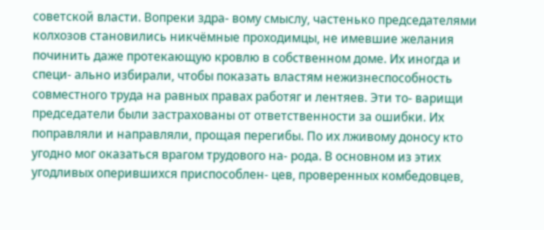советской власти. Вопреки здра- вому смыслу, частенько председателями колхозов становились никчёмные проходимцы, не имевшие желания починить даже протекающую кровлю в собственном доме. Их иногда и специ- ально избирали, чтобы показать властям нежизнеспособность совместного труда на равных правах работяг и лентяев. Эти то- варищи председатели были застрахованы от ответственности за ошибки. Их поправляли и направляли, прощая перегибы. По их лживому доносу кто угодно мог оказаться врагом трудового на- рода. В основном из этих угодливых оперившихся приспособлен- цев, проверенных комбедовцев,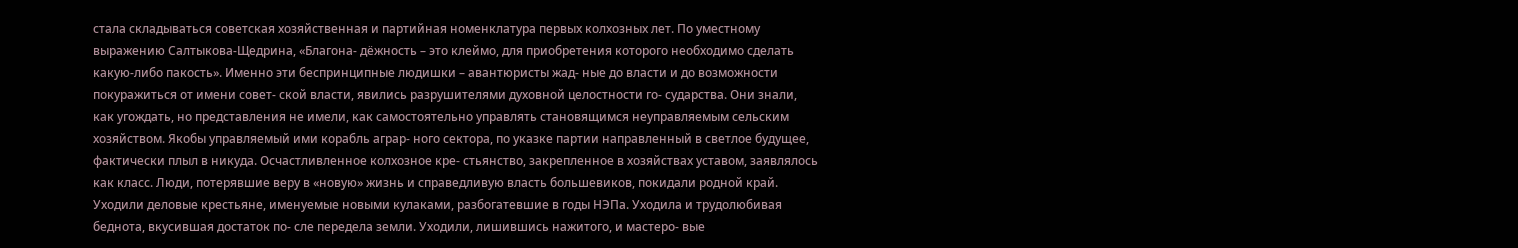стала складываться советская хозяйственная и партийная номенклатура первых колхозных лет. По уместному выражению Салтыкова-Щедрина, «Благона- дёжность – это клеймо, для приобретения которого необходимо сделать какую-либо пакость». Именно эти беспринципные людишки – авантюристы жад- ные до власти и до возможности покуражиться от имени совет- ской власти, явились разрушителями духовной целостности го- сударства. Они знали, как угождать, но представления не имели, как самостоятельно управлять становящимся неуправляемым сельским хозяйством. Якобы управляемый ими корабль аграр- ного сектора, по указке партии направленный в светлое будущее, фактически плыл в никуда. Осчастливленное колхозное кре- стьянство, закрепленное в хозяйствах уставом, заявлялось как класс. Люди, потерявшие веру в «новую» жизнь и справедливую власть большевиков, покидали родной край. Уходили деловые крестьяне, именуемые новыми кулаками, разбогатевшие в годы НЭПа. Уходила и трудолюбивая беднота, вкусившая достаток по- сле передела земли. Уходили, лишившись нажитого, и мастеро- вые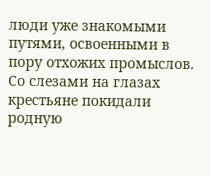люди уже знакомыми путями, освоенными в пору отхожих промыслов. Со слезами на глазах крестьяне покидали родную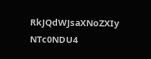RkJQdWJsaXNoZXIy NTc0NDU4